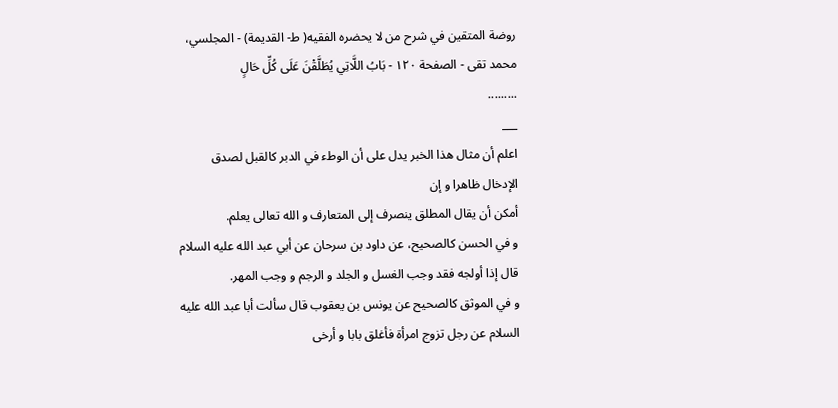روضة المتقين في شرح من لا يحضره الفقيه( ط- القديمة) - المجلسي، محمد تقى - الصفحة ١٢٠ - بَابُ اللَّاتِي يُطَلَّقْنَ عَلَى كُلِّ حَالٍ
.........
___
اعلم أن مثال هذا الخبر يدل على أن الوطء في الدبر كالقبل لصدق الإدخال ظاهرا و إن
أمكن أن يقال المطلق ينصرف إلى المتعارف و الله تعالى يعلم.
و في الحسن كالصحيح، عن داود بن سرحان عن أبي عبد الله عليه السلام قال إذا أولجه فقد وجب الغسل و الجلد و الرجم و وجب المهر.
و في الموثق كالصحيح عن يونس بن يعقوب قال سألت أبا عبد الله عليه السلام عن رجل تزوج امرأة فأغلق بابا و أرخى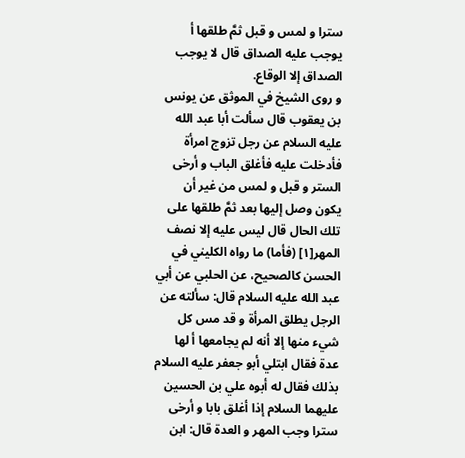سترا و لمس و قبل ثمَّ طلقها أ يوجب عليه الصداق قال لا يوجب الصداق إلا الوقاع.
و روى الشيخ في الموثق عن يونس بن يعقوب قال سألت أبا عبد الله عليه السلام عن رجل تزوج امرأة فأدخلت عليه فأغلق الباب و أرخى الستر و قبل و لمس من غير أن يكون وصل إليها بعد ثمَّ طلقها على تلك الحال قال ليس عليه إلا نصف المهر[١] (فأما) ما رواه الكليني في الحسن كالصحيح، عن الحلبي عن أبي عبد الله عليه السلام قال: سألته عن الرجل يطلق المرأة و قد مس كل شيء منها إلا أنه لم يجامعها أ لها عدة فقال ابتلي أبو جعفر عليه السلام بذلك فقال له أبوه علي بن الحسين عليهما السلام إذا أغلق بابا و أرخى سترا وجب المهر و العدة قال: ابن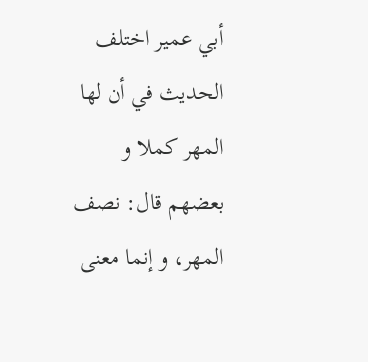أبي عمير اختلف الحديث في أن لها المهر كملا و بعضهم قال: نصف المهر، و إنما معنى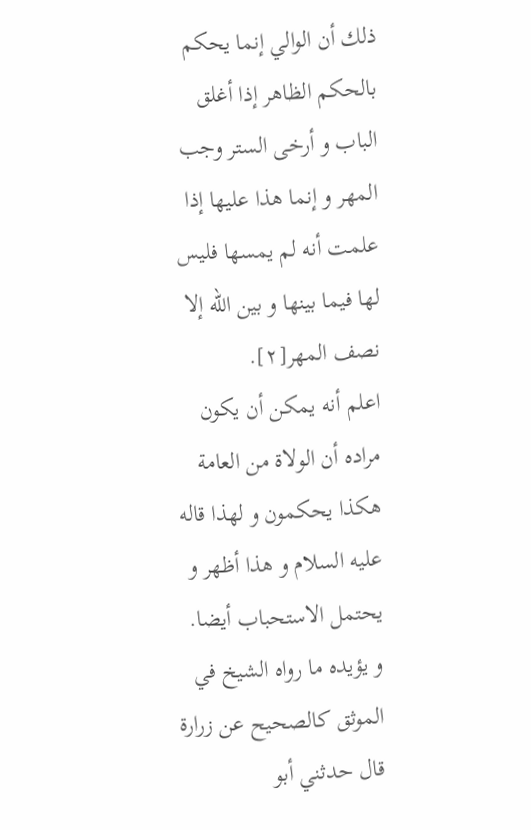ذلك أن الوالي إنما يحكم بالحكم الظاهر إذا أغلق الباب و أرخى الستر وجب المهر و إنما هذا عليها إذا علمت أنه لم يمسها فليس لها فيما بينها و بين الله إلا نصف المهر[٢].
اعلم أنه يمكن أن يكون مراده أن الولاة من العامة هكذا يحكمون و لهذا قاله عليه السلام و هذا أظهر و يحتمل الاستحباب أيضا.
و يؤيده ما رواه الشيخ في الموثق كالصحيح عن زرارة قال حدثني أبو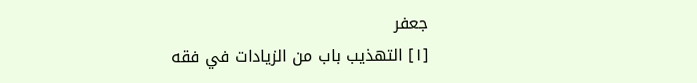جعفر
[١] التهذيب باب من الزيادات في فقه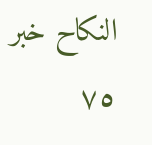النكاح خبر ٧٥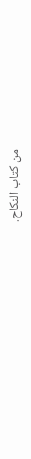من كتاب النكاح.